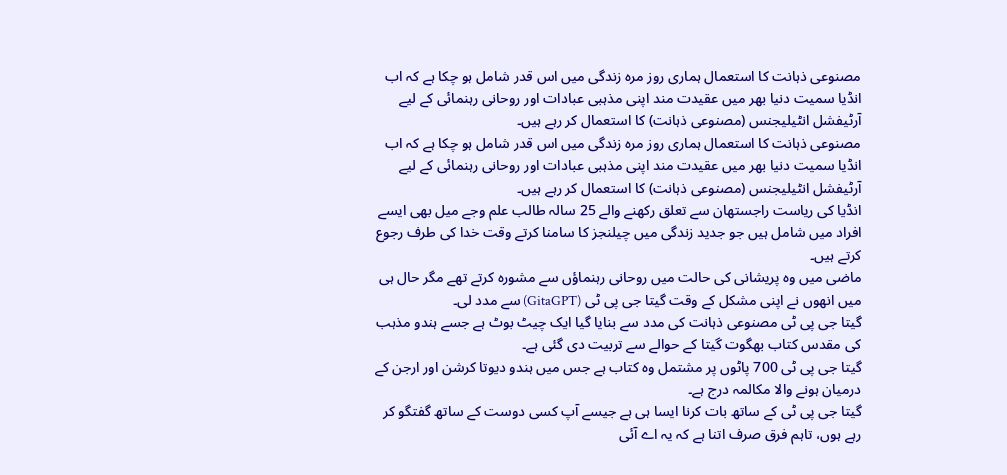مصنوعی ذہانت کا استعمال ہماری روز مرہ زندگی میں اس قدر شامل ہو چکا ہے کہ اب انڈیا سمیت دنیا بھر میں عقیدت مند اپنی مذہبی عبادات اور روحانی رہنمائی کے لیے آرٹیفشل انٹیلیجنس (مصنوعی ذہانت) کا استعمال کر رہے ہیں۔
مصنوعی ذہانت کا استعمال ہماری روز مرہ زندگی میں اس قدر شامل ہو چکا ہے کہ اب انڈیا سمیت دنیا بھر میں عقیدت مند اپنی مذہبی عبادات اور روحانی رہنمائی کے لیے آرٹیفشل انٹیلیجنس (مصنوعی ذہانت) کا استعمال کر رہے ہیں۔
انڈیا کی ریاست راجستھان سے تعلق رکھنے والے 25 سالہ طالب علم وجے میل بھی ایسے افراد میں شامل ہیں جو جدید زندگی میں چیلنجز کا سامنا کرتے وقت خدا کی طرف رجوع کرتے ہیں۔
ماضی میں وہ پریشانی کی حالت میں روحانی رہنماؤں سے مشورہ کرتے تھے مگر حال ہی میں انھوں نے اپنی مشکل کے وقت گیتا جی پی ٹی (GitaGPT) سے مدد لی۔
گیتا جی پی ٹی مصنوعی ذہانت کی مدد سے بنایا گیا ایک چیٹ بوٹ ہے جسے ہندو مذہب کی مقدس کتاب بھگوت گیتا کے حوالے سے تربیت دی گئی ہے۔
گیتا جی پی ٹی 700 پاٹوں پر مشتمل وہ کتاب ہے جس میں ہندو دیوتا کرشن اور ارجن کے درمیان ہونے والا مکالمہ درج ہے۔
گیتا جی پی ٹی کے ساتھ بات کرنا ایسا ہی ہے جیسے آپ کسی دوست کے ساتھ گفتگو کر رہے ہوں، تاہم فرق صرف اتنا ہے کہ یہ اے آئی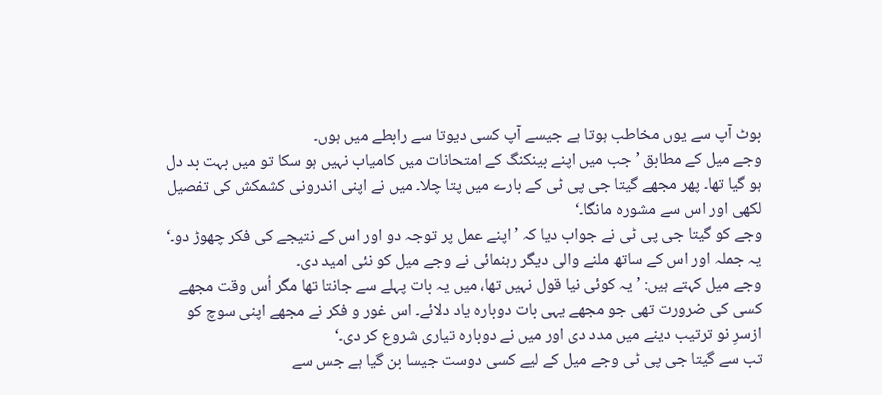بوٹ آپ سے یوں مخاطب ہوتا ہے جیسے آپ کسی دیوتا سے رابطے میں ہوں۔
وجے میل کے مطابق ’جب میں اپنے بینکنگ کے امتحانات میں کامیاب نہیں ہو سکا تو میں بہت بد دل ہو گیا تھا۔ پھر مجھے گیتا جی پی ٹی کے بارے میں پتا چلا۔ میں نے اپنی اندرونی کشمکش کی تفصیل لکھی اور اس سے مشورہ مانگا۔‘
وجے کو گیتا جی پی ٹی نے جواب دیا کہ ’اپنے عمل پر توجہ دو اور اس کے نتیجے کی فکر چھوڑ دو۔‘
یہ جملہ اور اس کے ساتھ ملنے والی دیگر رہنمائی نے وجے میل کو نئی امید دی۔
وجے میل کہتے ہیں: ’یہ کوئی نیا قول نہیں تھا، میں یہ بات پہلے سے جانتا تھا مگر اُس وقت مجھے کسی کی ضرورت تھی جو مجھے یہی بات دوبارہ یاد دلائے۔ اس غور و فکر نے مجھے اپنی سوچ کو ازسرِ نو ترتیب دینے میں مدد دی اور میں نے دوبارہ تیاری شروع کر دی۔‘
تب سے گیتا جی پی ٹی وجے میل کے لیے کسی دوست جیسا بن گیا ہے جس سے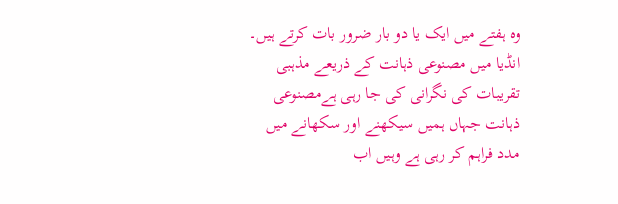وہ ہفتے میں ایک یا دو بار ضرور بات کرتے ہیں۔
انڈیا میں مصنوعی ذہانت کے ذریعے مذہبی تقریبات کی نگرانی کی جا رہی ہےمصنوعی ذہانت جہاں ہمیں سیکھنے اور سکھانے میں مدد فراہم کر رہی ہے وہیں اب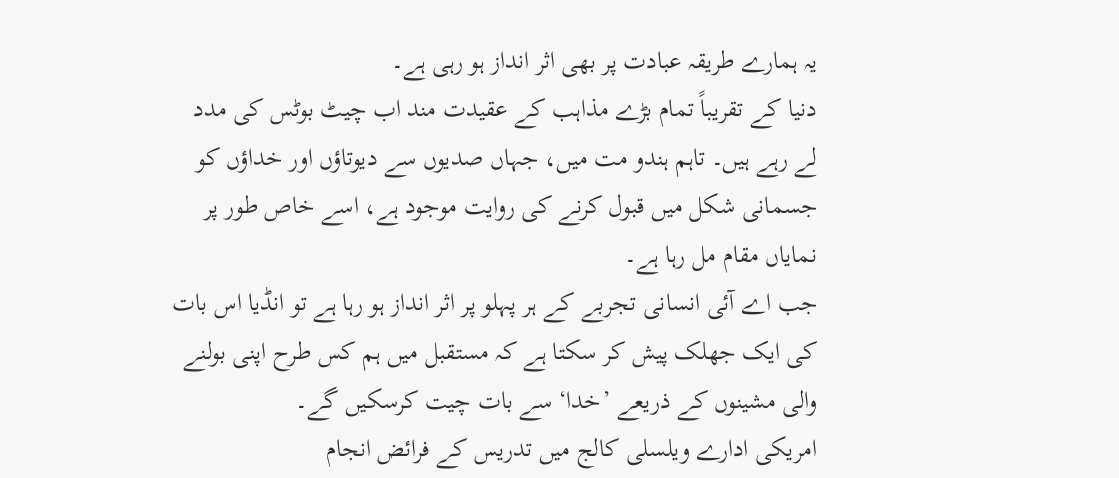یہ ہمارے طریقہ عبادت پر بھی اثر انداز ہو رہی ہے۔
دنیا کے تقریباً تمام بڑے مذاہب کے عقیدت مند اب چیٹ بوٹس کی مدد لے رہے ہیں۔ تاہم ہندو مت میں، جہاں صدیوں سے دیوتاؤں اور خداؤں کو جسمانی شکل میں قبول کرنے کی روایت موجود ہے، اسے خاص طور پر نمایاں مقام مل رہا ہے۔
جب اے آئی انسانی تجربے کے ہر پہلو پر اثر انداز ہو رہا ہے تو انڈیا اس بات کی ایک جھلک پیش کر سکتا ہے کہ مستقبل میں ہم کس طرح اپنی بولنے والی مشینوں کے ذریعے ’خدا‘ سے بات چیت کرسکیں گے۔
امریکی ادارے ویلسلی کالج میں تدریس کے فرائض انجام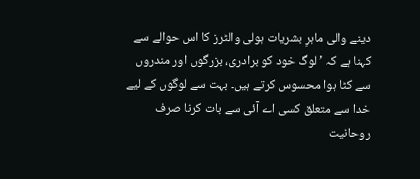دینے والی ماہرِ بشریات ہولی والٹرز کا اس حوالے سے کہنا ہے کہ ’لوگ خود کو برادری، بزرگوں اور مندروں سے کٹا ہوا محسوس کرتے ہیں۔ بہت سے لوگوں کے لیے خدا سے متعلق کسی اے آئی سے بات کرنا صرف روحانیت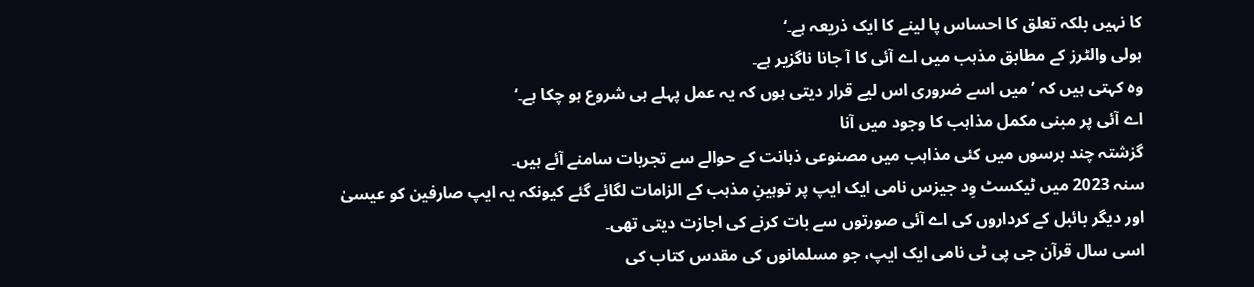کا نہیں بلکہ تعلق کا احساس پا لینے کا ایک ذریعہ ہے۔‘
ہولی والٹرز کے مطابق مذہب میں اے آئی کا آ جانا ناگزیر ہے۔
وہ کہتی ہیں کہ ’میں اسے ضروری اس لیے قرار دیتی ہوں کہ یہ عمل پہلے ہی شروع ہو چکا ہے۔‘
اے آئی پر مبنی مکمل مذاہب کا وجود میں آنا
گزشتہ چند برسوں میں کئی مذاہب میں مصنوعی ذہانت کے حوالے سے تجربات سامنے آئے ہیں۔
سنہ 2023 میں ٹیکسٹ وِد جیزس نامی ایک ایپ پر توہینِ مذہب کے الزامات لگائے گئے کیونکہ یہ ایپ صارفین کو عیسیٰ اور دیگر بائبل کے کرداروں کی اے آئی صورتوں سے بات کرنے کی اجازت دیتی تھی۔
اسی سال قرآن جی پی ٹی نامی ایک ایپ، جو مسلمانوں کی مقدس کتاب کی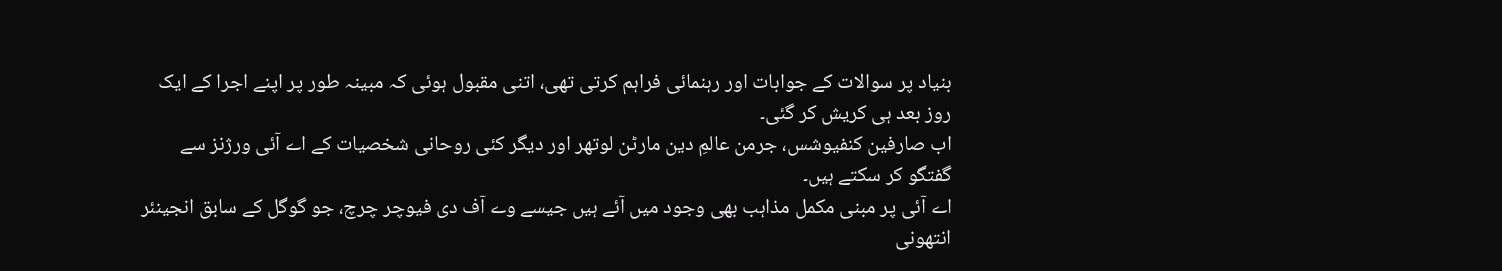بنیاد پر سوالات کے جوابات اور رہنمائی فراہم کرتی تھی، اتنی مقبول ہوئی کہ مبینہ طور پر اپنے اجرا کے ایک روز بعد ہی کریش کر گئی۔
اب صارفین کنفیوشس، جرمن عالمِ دین مارٹن لوتھر اور دیگر کئی روحانی شخصیات کے اے آئی ورژنز سے گفتگو کر سکتے ہیں۔
اے آئی پر مبنی مکمل مذاہب بھی وجود میں آئے ہیں جیسے وے آف دی فیوچر چرچ، جو گوگل کے سابق انجینئر انتھونی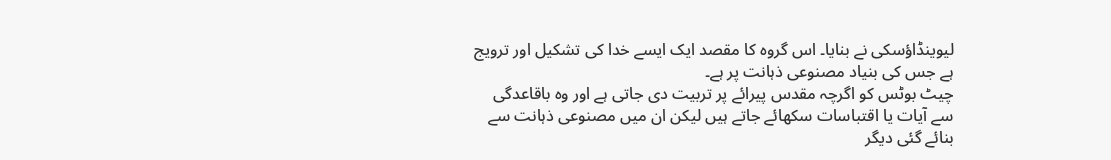لیوینڈاؤسکی نے بنایا۔ اس گروہ کا مقصد ایک ایسے خدا کی تشکیل اور ترویج ہے جس کی بنیاد مصنوعی ذہانت پر ہے۔
چیٹ بوٹس کو اگرچہ مقدس پیرائے پر تربیت دی جاتی ہے اور وہ باقاعدگی سے آیات یا اقتباسات سکھائے جاتے ہیں لیکن ان میں مصنوعی ذہانت سے بنائے گئی دیگر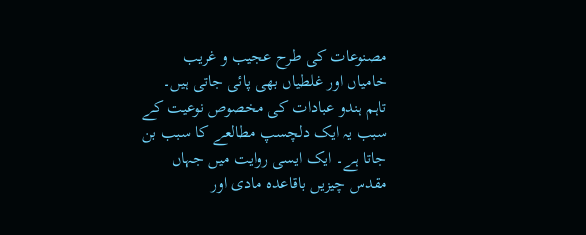مصنوعات کی طرح عجیب و غریب خامیاں اور غلطیاں بھی پائی جاتی ہیں۔
تاہم ہندو عبادات کی مخصوص نوعیت کے سبب یہ ایک دلچسپ مطالعے کا سبب بن جاتا ہے۔ ایک ایسی روایت میں جہاں مقدس چیزیں باقاعدہ مادی اور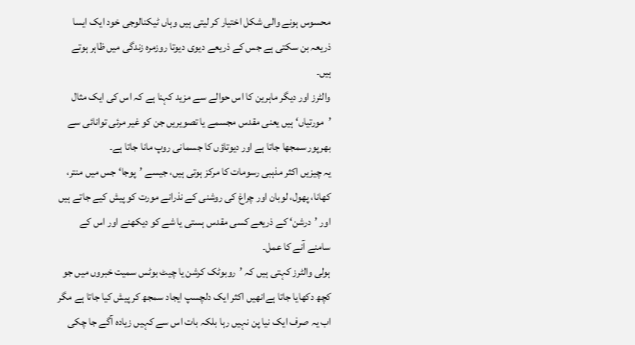محسوس ہونے والی شکل اختیار کر لیتی ہیں وہاں ٹیکنالوجی خود ایک ایسا ذریعہ بن سکتی ہے جس کے ذریعے دیوی دیوتا روزمرہ زندگی میں ظاہر ہوتے ہیں۔
والٹرز اور دیگر ماہرین کا اس حوالے سے مزید کہنا ہے کہ اس کی ایک مثال ’مورتیاں‘ ہیں یعنی مقدس مجسمے یا تصویریں جن کو غیر مرئی توانائی سے بھرپور سمجھا جاتا ہے اور دیوتاؤں کا جسمانی روپ مانا جاتا ہے۔
یہ چیزیں اکثر مذہبی رسومات کا مرکز ہوتی ہیں، جیسے ’پوجا‘ جس میں منتر، کھانا، پھول، لوبان اور چراغ کی روشنی کے نذرانے مورت کو پیش کیے جاتے ہیں اور ’درشن‘ کے ذریعے کسی مقدس ہستی یا شے کو دیکھنے اور اس کے سامنے آنے کا عمل۔
ہولی والٹرز کہتی ہیں کہ ’روبوٹک کرشن یا چیٹ بوٹس سمیت خبروں میں جو کچھ دکھایا جاتا ہےانھیں اکثر ایک دلچسپ ایجاد سمجھ کر پیش کیا جاتا ہے مگر اب یہ صرف ایک نیا پن نہیں رہا بلکہ بات اس سے کہیں زیادہ آگے جا چکی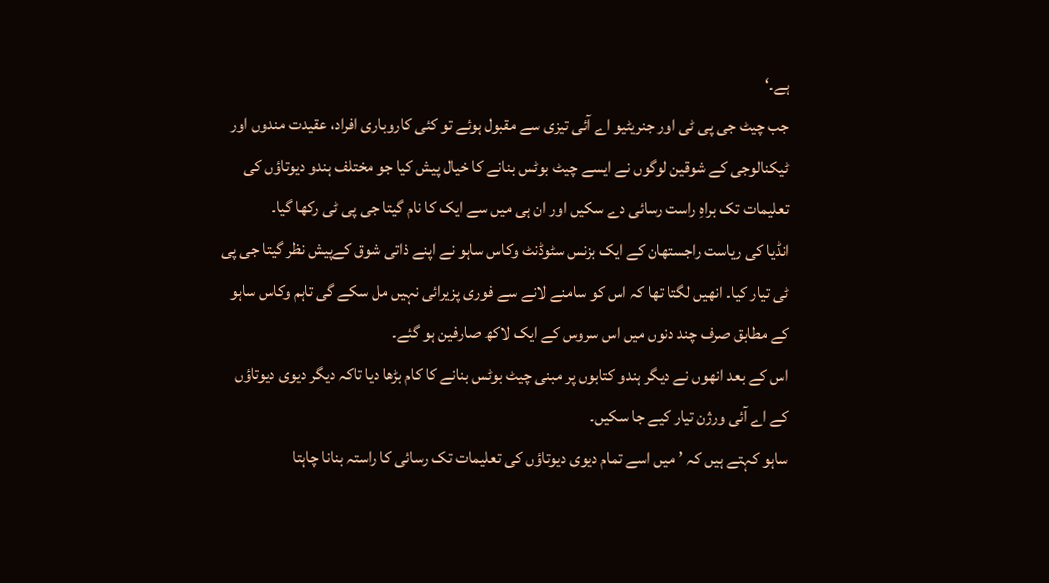ہے۔‘
جب چیٹ جی پی ٹی اور جنریٹیو اے آئی تیزی سے مقبول ہوئے تو کئی کاروباری افراد، عقیدت مندوں اور ٹیکنالوجی کے شوقین لوگوں نے ایسے چیٹ بوٹس بنانے کا خیال پیش کیا جو مختلف ہندو دیوتاؤں کی تعلیمات تک براہِ راست رسائی دے سکیں اور ان ہی میں سے ایک کا نام گیتا جی پی ٹی رکھا گیا۔
انڈیا کی ریاست راجستھان کے ایک بزنس سٹوڈنٹ وکاس ساہو نے اپنے ذاتی شوق کےپیش نظر گیتا جی پی ٹی تیار کیا۔ انھیں لگتا تھا کہ اس کو سامنے لانے سے فوری پزیرائی نہیں مل سکے گی تاہم وکاس ساہو کے مطابق صرف چند دنوں میں اس سروس کے ایک لاکھ صارفین ہو گئے۔
اس کے بعد انھوں نے دیگر ہندو کتابوں پر مبنی چیٹ بوٹس بنانے کا کام بڑھا دیا تاکہ دیگر دیوی دیوتاؤں کے اے آئی ورژن تیار کیے جا سکیں۔
ساہو کہتے ہیں کہ ’میں اسے تمام دیوی دیوتاؤں کی تعلیمات تک رسائی کا راستہ بنانا چاہتا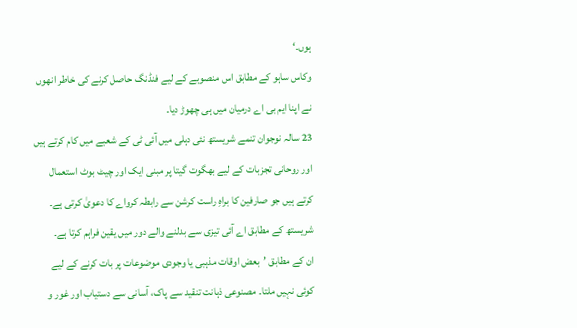ہوں۔‘
وکاس ساہو کے مطابق اس منصوبے کے لیے فنڈنگ حاصل کرنے کی خاطر انھوں نے اپنا ایم بی اے درمیان میں ہی چھوڑ دیا۔
23 سالہ نوجوان تنمے شریستھ نئی دہلی میں آئی ٹی کے شعبے میں کام کرتے ہیں اور روحانی تجزبات کے لیے بھگوت گیتا پر مبنی ایک اور چیٹ بوٹ استعمال کرتے ہیں جو صارفین کا براہِ راست کرشن سے رابطہ کرواے کا دعویٰ کرتی ہے۔
شریستھ کے مطابق اے آئی تیزی سے بدلنے والے دور میں یقین فراہم کرتا ہے۔
ان کے مطابق ’بعض اوقات مذہبی یا وجودی موضوعات پر بات کرنے کے لیے کوئی نہیں ملتا۔ مصنوعی ذہانت تنقید سے پاک، آسانی سے دستیاب اور غور و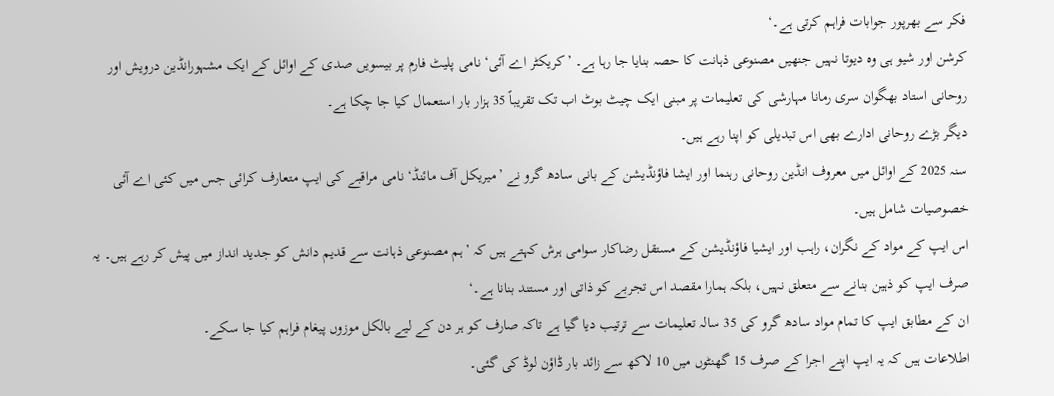فکر سے بھرپور جوابات فراہم کرتی ہے۔‘
کرشن اور شیو ہی وہ دیوتا نہیں جنھیں مصنوعی ذہانت کا حصہ بنایا جا رہا ہے۔ ’کریکٹر اے آئی‘ نامی پلیٹ فارم پر بیسویں صدی کے اوائل کے ایک مشہورانڈین درویش اور روحانی استاد بھگوان سری رمانا مہارشی کی تعلیمات پر مبنی ایک چیٹ بوٹ اب تک تقریباً 35 ہزار بار استعمال کیا جا چکا ہے۔
دیگر بڑے روحانی ادارے بھی اس تبدیلی کو اپنا رہے ہیں۔
سنہ 2025 کے اوائل میں معروف انڈین روحانی رہنما اور ایشا فاؤنڈیشن کے بانی سادھ گرو نے ’میریکل آف مائنڈ‘ نامی مراقبے کی ایپ متعارف کرائی جس میں کئی اے آئی خصوصیات شامل ہیں۔
اس ایپ کے مواد کے نگران، راہب اور ایشیا فاؤنڈیشن کے مستقل رضاکار سوامی ہرش کہتے ہیں کہ ’ہم مصنوعی ذہانت سے قدیم دانش کو جدید انداز میں پیش کر رہے ہیں۔ یہ صرف ایپ کو ذہین بنانے سے متعلق نہیں، بلکہ ہمارا مقصد اس تجربے کو ذاتی اور مستند بنانا ہے۔‘
ان کے مطابق ایپ کا تمام مواد سادھ گرو کی 35 سالہ تعلیمات سے ترتیب دیا گیا ہے تاکہ صارف کو ہر دن کے لیے بالکل موزوں پیغام فراہم کیا جا سکے۔
اطلاعات ہیں کہ یہ ایپ اپنے اجرا کے صرف 15 گھنٹوں میں 10 لاکھ سے زائد بار ڈاؤن لوڈ کی گئی۔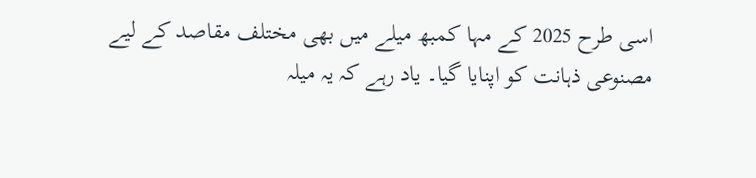اسی طرح 2025 کے مہا کمبھ میلے میں بھی مختلف مقاصد کے لیے مصنوعی ذہانت کو اپنایا گیا۔ یاد رہے کہ یہ میلہ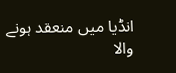انڈیا میں منعقد ہونے والا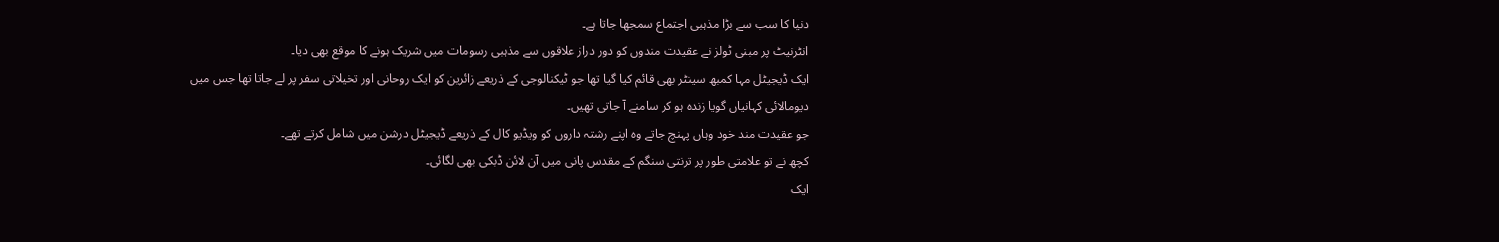دنیا کا سب سے بڑا مذہبی اجتماع سمجھا جاتا ہے۔
انٹرنیٹ پر مبنی ٹولز نے عقیدت مندوں کو دور دراز علاقوں سے مذہبی رسومات میں شریک ہونے کا موقع بھی دیا۔
ایک ڈیجیٹل مہا کمبھ سینٹر بھی قائم کیا گیا تھا جو ٹیکنالوجی کے ذریعے زائرین کو ایک روحانی اور تخیلاتی سفر پر لے جاتا تھا جس میں دیومالائی کہانیاں گویا زندہ ہو کر سامنے آ جاتی تھیں۔
جو عقیدت مند خود وہاں پہنچ جاتے وہ اپنے رشتہ داروں کو ویڈیو کال کے ذریعے ڈیجیٹل درشن میں شامل کرتے تھے۔
کچھ نے تو علامتی طور پر ترنتی سنگم کے مقدس پانی میں آن لائن ڈبکی بھی لگائی۔
ایک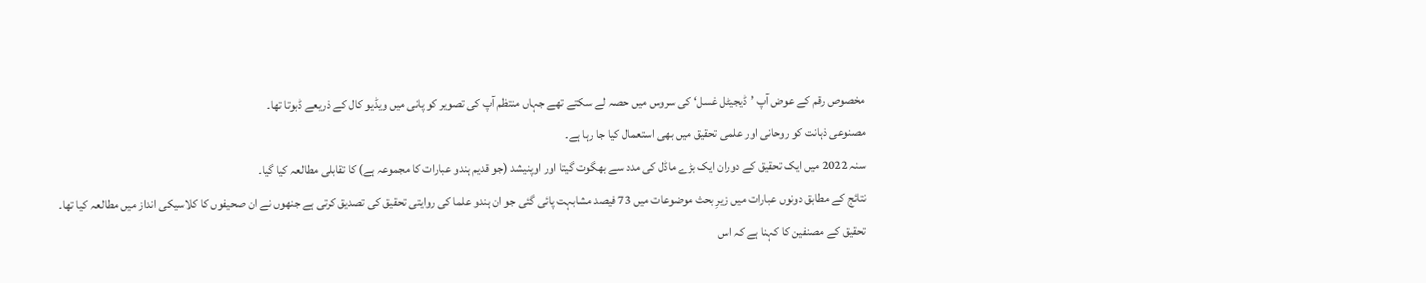مخصوص رقم کے عوض آپ ’ڈیجیٹل غسل‘ کی سروس میں حصہ لے سکتے تھے جہاں منتظم آپ کی تصویر کو پانی میں ویڈیو کال کے ذریعے ڈبوتا تھا۔
مصنوعی ذہانت کو روحانی اور علمی تحقیق میں بھی استعمال کیا جا رہا ہے۔
سنہ 2022 میں ایک تحقیق کے دوران ایک بڑے ماڈل کی مدد سے بھگوت گیتا اور اوپنیشد (جو قدیم ہندو عبارات کا مجموعہ ہے) کا تقابلی مطالعہ کیا گیا۔
نتائج کے مطابق دونوں عبارات میں زیرِ بحث موضوعات میں 73 فیصد مشابہت پائی گئی جو ان ہندو علما کی روایتی تحقیق کی تصدیق کرتی ہے جنھوں نے ان صحیفوں کا کلاسیکی انداز میں مطالعہ کیا تھا۔
تحقیق کے مصنفین کا کہنا ہے کہ اس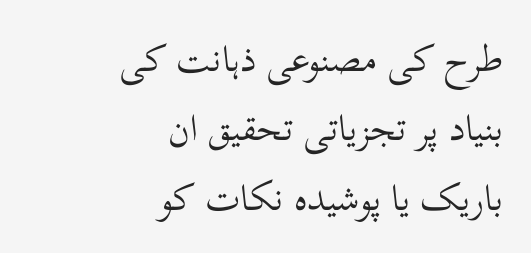طرح کی مصنوعی ذہانت کی بنیاد پر تجزیاتی تحقیق ان باریک یا پوشیدہ نکات کو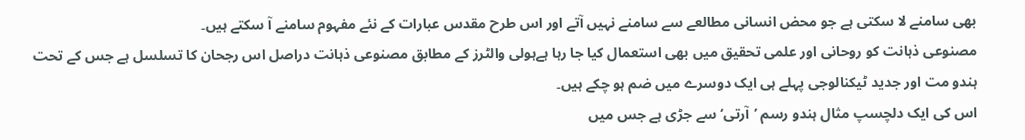بھی سامنے لا سکتی ہے جو محض انسانی مطالعے سے سامنے نہیں آتے اور اس طرح مقدس عبارات کے نئے مفہوم سامنے آ سکتے ہیں۔
مصنوعی ذہانت کو روحانی اور علمی تحقیق میں بھی استعمال کیا جا رہا ہےہولی والٹرز کے مطابق مصنوعی ذہانت دراصل اس رجحان کا تسلسل ہے جس کے تحت ہندو مت اور جدید ٹیکنالوجی پہلے ہی ایک دوسرے میں ضم ہو چکے ہیں۔
اس کی ایک دلچسپ مثال ہندو رسم ’آرتی‘ سے جڑی ہے جس میں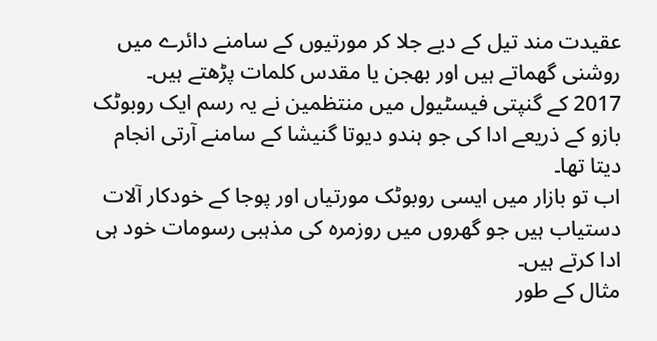عقیدت مند تیل کے دیے جلا کر مورتیوں کے سامنے دائرے میں روشنی گھماتے ہیں اور بھجن یا مقدس کلمات پڑھتے ہیں۔
2017 کے گنپتی فیسٹیول میں منتظمین نے یہ رسم ایک روبوٹک بازو کے ذریعے ادا کی جو ہندو دیوتا گنیشا کے سامنے آرتی انجام دیتا تھا۔
اب تو بازار میں ایسی روبوٹک مورتیاں اور پوجا کے خودکار آلات دستیاب ہیں جو گھروں میں روزمرہ کی مذہبی رسومات خود ہی ادا کرتے ہیں۔
مثال کے طور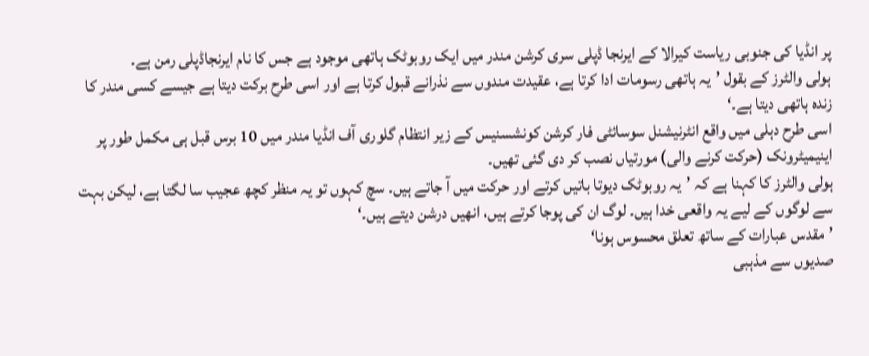پر انڈیا کی جنوبی ریاست کیرالا کے ایرنجا ڈپلی سری کرشن مندر میں ایک روبوٹک ہاتھی موجود ہے جس کا نام ایرنجاڈپلی رمن ہے۔
ہولی والٹرز کے بقول ’یہ ہاتھی رسومات ادا کرتا ہے، عقیدت مندوں سے نذرانے قبول کرتا ہے اور اسی طرح برکت دیتا ہے جیسے کسی مندر کا زندہ ہاتھی دیتا ہے۔‘
اسی طرح دہلی میں واقع انٹرنیشنل سوسائٹی فار کرشن کونشسنیس کے زیر انتظام گلوری آف انڈیا مندر میں 10 برس قبل ہی مکمل طور پر اینیمیٹرونک (حرکت کرنے والی) مورتیاں نصب کر دی گئی تھیں۔
ہولی والٹرز کا کہنا ہے کہ ’یہ روبوٹک دیوتا باتیں کرتے اور حرکت میں آ جاتے ہیں۔ سچ کہوں تو یہ منظر کچھ عجیب سا لگتا ہے، لیکن بہت سے لوگوں کے لیے یہ واقعی خدا ہیں۔ لوگ ان کی پوجا کرتے ہیں، انھیں درشن دیتے ہیں۔‘
’مقدس عبارات کے ساتھ تعلق محسوس ہونا‘
صدیوں سے مذہبی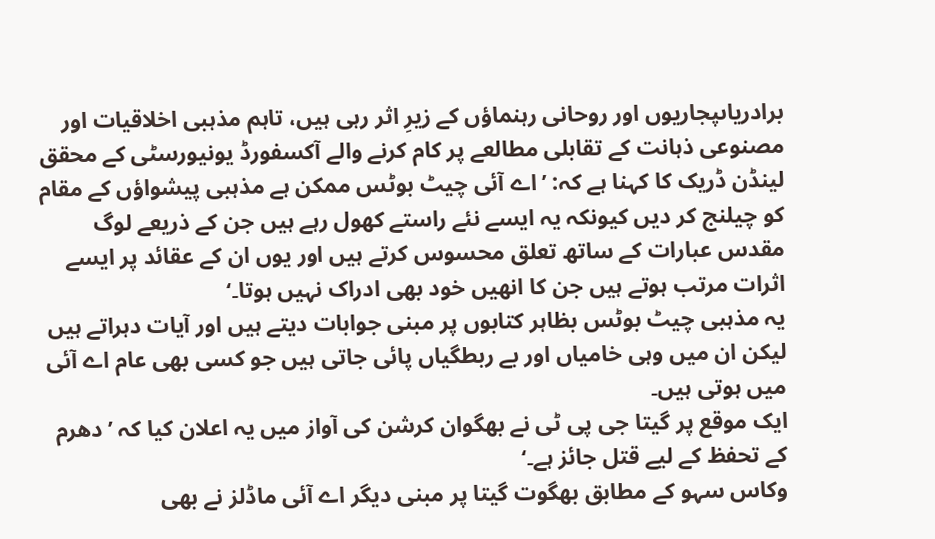برادریاںپجاریوں اور روحانی رہنماؤں کے زیرِ اثر رہی ہیں، تاہم مذہبی اخلاقیات اور مصنوعی ذہانت کے تقابلی مطالعے پر کام کرنے والے آکسفورڈ یونیورسٹی کے محقق لینڈن ڈریک کا کہنا ہے کہ: ’اے آئی چیٹ بوٹس ممکن ہے مذہبی پیشواؤں کے مقام کو چیلنج کر دیں کیونکہ یہ ایسے نئے راستے کھول رہے ہیں جن کے ذریعے لوگ مقدس عبارات کے ساتھ تعلق محسوس کرتے ہیں اور یوں ان کے عقائد پر ایسے اثرات مرتب ہوتے ہیں جن کا انھیں خود بھی ادراک نہیں ہوتا۔‘
یہ مذہبی چیٹ بوٹس بظاہر کتابوں پر مبنی جوابات دیتے ہیں اور آیات دہراتے ہیں لیکن ان میں وہی خامیاں اور بے ربطگیاں پائی جاتی ہیں جو کسی بھی عام اے آئی میں ہوتی ہیں۔
ایک موقع پر گیتا جی پی ٹی نے بھگوان کرشن کی آواز میں یہ اعلان کیا کہ ’دھرم کے تحفظ کے لیے قتل جائز ہے۔‘
وکاس سہو کے مطابق بھگوت گیتا پر مبنی دیگر اے آئی ماڈلز نے بھی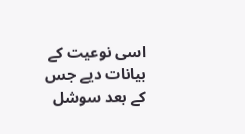اسی نوعیت کے بیانات دیے جس کے بعد سوشل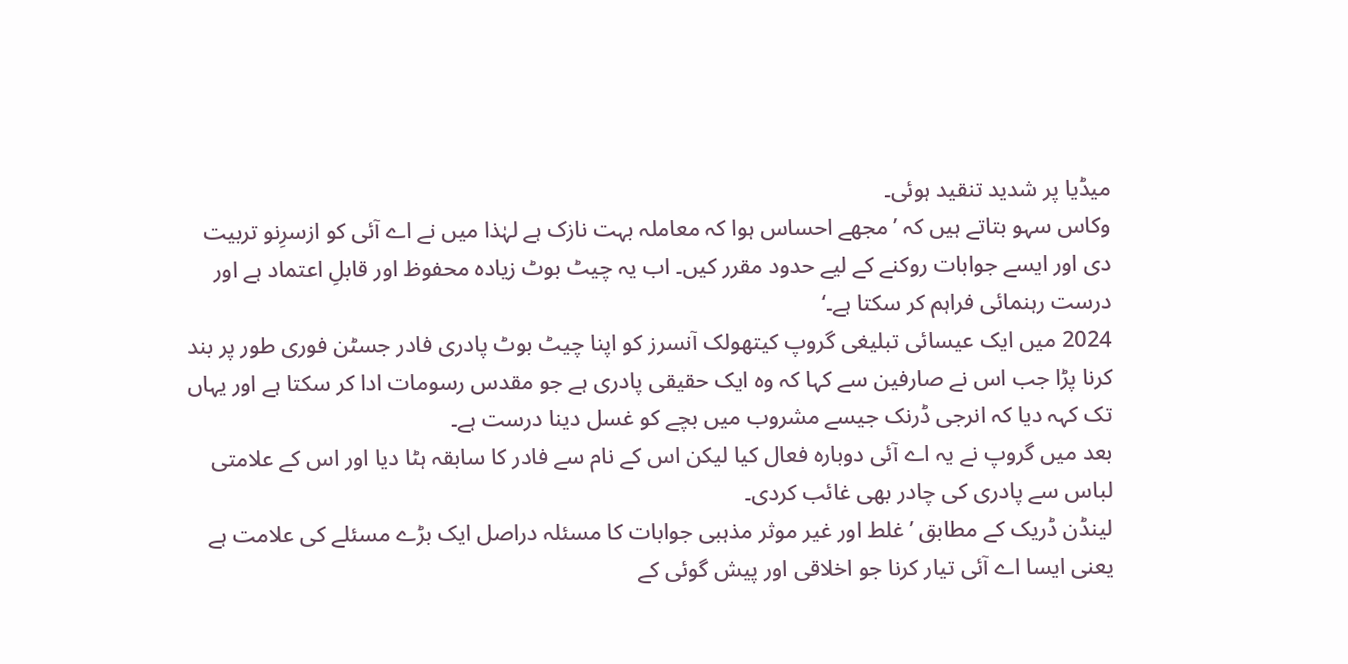میڈیا پر شدید تنقید ہوئی۔
وکاس سہو بتاتے ہیں کہ ’مجھے احساس ہوا کہ معاملہ بہت نازک ہے لہٰذا میں نے اے آئی کو ازسرِنو تربیت دی اور ایسے جوابات روکنے کے لیے حدود مقرر کیں۔ اب یہ چیٹ بوٹ زیادہ محفوظ اور قابلِ اعتماد ہے اور درست رہنمائی فراہم کر سکتا ہے۔‘
2024 میں ایک عیسائی تبلیغی گروپ کیتھولک آنسرز کو اپنا چیٹ بوٹ پادری فادر جسٹن فوری طور پر بند کرنا پڑا جب اس نے صارفین سے کہا کہ وہ ایک حقیقی پادری ہے جو مقدس رسومات ادا کر سکتا ہے اور یہاں تک کہہ دیا کہ انرجی ڈرنک جیسے مشروب میں بچے کو غسل دینا درست ہے۔
بعد میں گروپ نے یہ اے آئی دوبارہ فعال کیا لیکن اس کے نام سے فادر کا سابقہ ہٹا دیا اور اس کے علامتی لباس سے پادری کی چادر بھی غائب کردی۔
لینڈن ڈریک کے مطابق ’غلط اور غیر موثر مذہبی جوابات کا مسئلہ دراصل ایک بڑے مسئلے کی علامت ہے یعنی ایسا اے آئی تیار کرنا جو اخلاقی اور پیش گوئی کے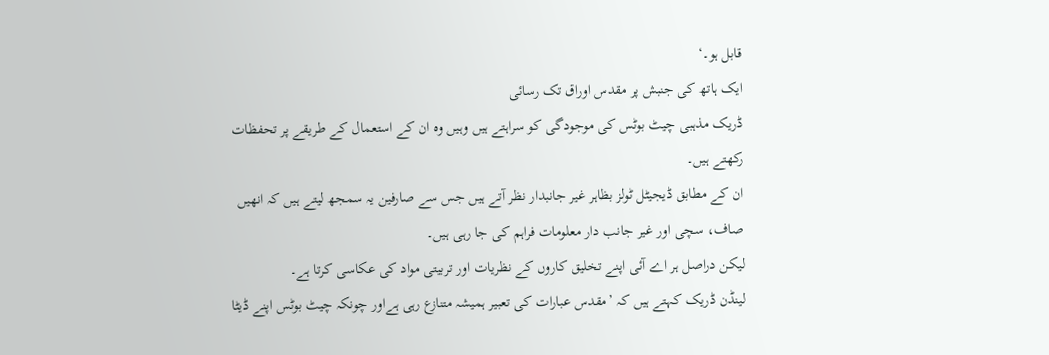قابل ہو۔‘
ایک ہاتھ کی جنبش پر مقدس اوراق تک رسائی
ڈریک مذہبی چیٹ بوٹس کی موجودگی کو سراہتے ہیں وہیں وہ ان کے استعمال کے طریقے پر تحفظات رکھتے ہیں۔
ان کے مطابق ڈیجیٹل ٹولز بظاہر غیر جانبدار نظر آتے ہیں جس سے صارفین یہ سمجھ لیتے ہیں کہ انھیں صاف، سچی اور غیر جانب دار معلومات فراہم کی جا رہی ہیں۔
لیکن دراصل ہر اے آئی اپنے تخلیق کاروں کے نظریات اور تربیتی مواد کی عکاسی کرتا ہے۔
لینڈن ڈریک کہتے ہیں کہ ’مقدس عبارات کی تعبیر ہمیشہ متنازع رہی ہےاور چونکہ چیٹ بوٹس اپنے ڈیٹا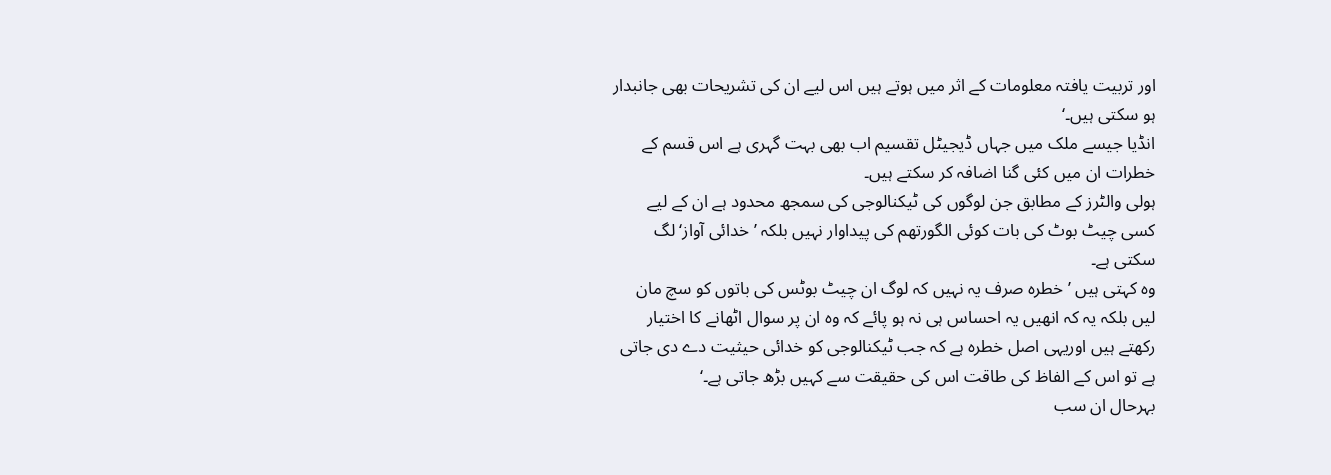اور تربیت یافتہ معلومات کے اثر میں ہوتے ہیں اس لیے ان کی تشریحات بھی جانبدار ہو سکتی ہیں۔‘
انڈیا جیسے ملک میں جہاں ڈیجیٹل تقسیم اب بھی بہت گہری ہے اس قسم کے خطرات ان میں کئی گنا اضافہ کر سکتے ہیں۔
ہولی والٹرز کے مطابق جن لوگوں کی ٹیکنالوجی کی سمجھ محدود ہے ان کے لیے کسی چیٹ بوٹ کی بات کوئی الگورتھم کی پیداوار نہیں بلکہ ’خدائی آواز‘ لگ سکتی ہے۔
وہ کہتی ہیں ’خطرہ صرف یہ نہیں کہ لوگ ان چیٹ بوٹس کی باتوں کو سچ مان لیں بلکہ یہ کہ انھیں یہ احساس ہی نہ ہو پائے کہ وہ ان پر سوال اٹھانے کا اختیار رکھتے ہیں اوریہی اصل خطرہ ہے کہ جب ٹیکنالوجی کو خدائی حیثیت دے دی جاتی ہے تو اس کے الفاظ کی طاقت اس کی حقیقت سے کہیں بڑھ جاتی ہے۔‘
بہرحال ان سب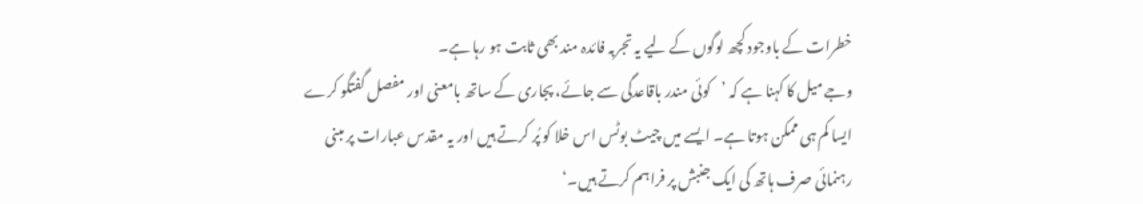خطرات کے باوجود کچھ لوگوں کے لیے یہ تجربہ فائدہ مند بھی ثابت ہو رہا ہے۔
وجے میل کا کہنا ہے کہ ’کوئی مندر باقاعدگی سے جائے، پجاری کے ساتھ بامعنی اور مفصل گفتگو کرے ایسا کم ہی ممکن ہوتا ہے۔ ایسے میں چیٹ بوٹس اس خلا کو پُر کرتے ہیں اور یہ مقدس عبارات پر مبنی رہنمائی صرف ہاتھ کی ایک جنبش پر فراہم کرتے ہیں۔‘